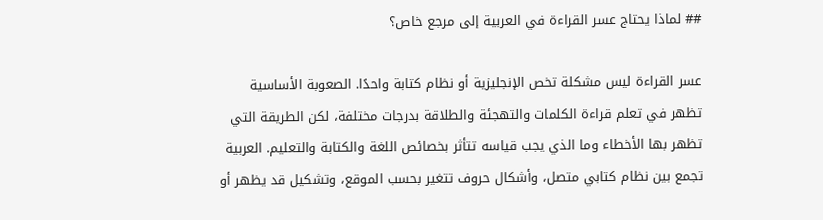## لماذا يحتاج عسر القراءة في العربية إلى مرجع خاص؟

عسر القراءة ليس مشكلة تخص الإنجليزية أو نظام كتابة واحدًا. الصعوبة الأساسية تظهر في تعلم قراءة الكلمات والتهجئة والطلاقة بدرجات مختلفة، لكن الطريقة التي تظهر بها الأخطاء وما الذي يجب قياسه تتأثر بخصائص اللغة والكتابة والتعليم. العربية تجمع بين نظام كتابي متصل، وأشكال حروف تتغير بحسب الموقع، وتشكيل قد يظهر أو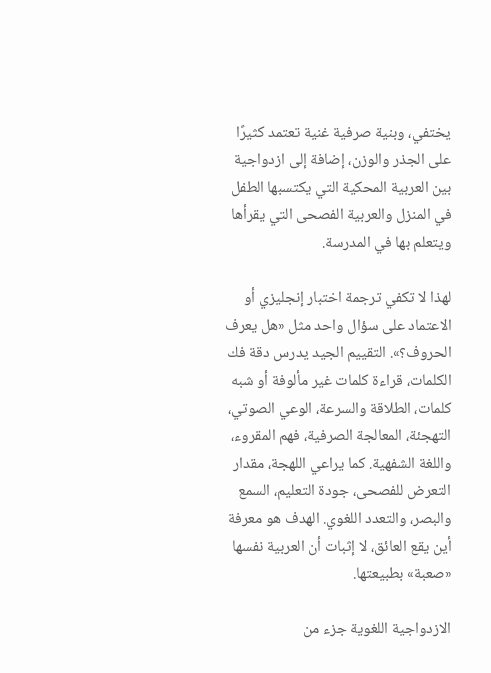يختفي، وبنية صرفية غنية تعتمد كثيرًا على الجذر والوزن، إضافة إلى ازدواجية بين العربية المحكية التي يكتسبها الطفل في المنزل والعربية الفصحى التي يقرأها ويتعلم بها في المدرسة.

لهذا لا تكفي ترجمة اختبار إنجليزي أو الاعتماد على سؤال واحد مثل «هل يعرف الحروف؟». التقييم الجيد يدرس دقة فك الكلمات، قراءة كلمات غير مألوفة أو شبه كلمات، الطلاقة والسرعة، الوعي الصوتي، التهجئة، المعالجة الصرفية، فهم المقروء، واللغة الشفهية. كما يراعي اللهجة، مقدار التعرض للفصحى، جودة التعليم، السمع والبصر، والتعدد اللغوي. الهدف هو معرفة أين يقع العائق، لا إثبات أن العربية نفسها «صعبة» بطبيعتها.

الازدواجية اللغوية جزء من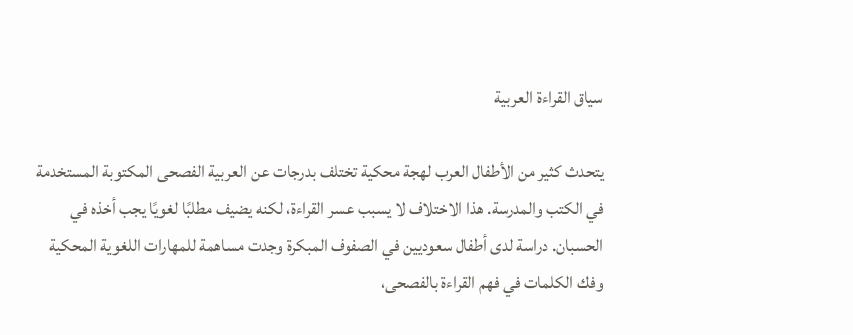سياق القراءة العربية

يتحدث كثير من الأطفال العرب لهجة محكية تختلف بدرجات عن العربية الفصحى المكتوبة المستخدمة في الكتب والمدرسة. هذا الاختلاف لا يسبب عسر القراءة، لكنه يضيف مطلبًا لغويًا يجب أخذه في الحسبان. دراسة لدى أطفال سعوديين في الصفوف المبكرة وجدت مساهمة للمهارات اللغوية المحكية وفك الكلمات في فهم القراءة بالفصحى،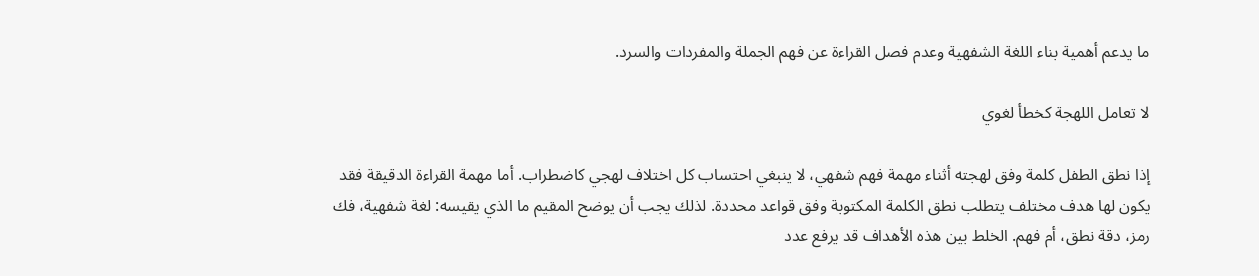ما يدعم أهمية بناء اللغة الشفهية وعدم فصل القراءة عن فهم الجملة والمفردات والسرد.

لا تعامل اللهجة كخطأ لغوي

إذا نطق الطفل كلمة وفق لهجته أثناء مهمة فهم شفهي، لا ينبغي احتساب كل اختلاف لهجي كاضطراب. أما مهمة القراءة الدقيقة فقد يكون لها هدف مختلف يتطلب نطق الكلمة المكتوبة وفق قواعد محددة. لذلك يجب أن يوضح المقيم ما الذي يقيسه: لغة شفهية، فك رمز، دقة نطق، أم فهم. الخلط بين هذه الأهداف قد يرفع عدد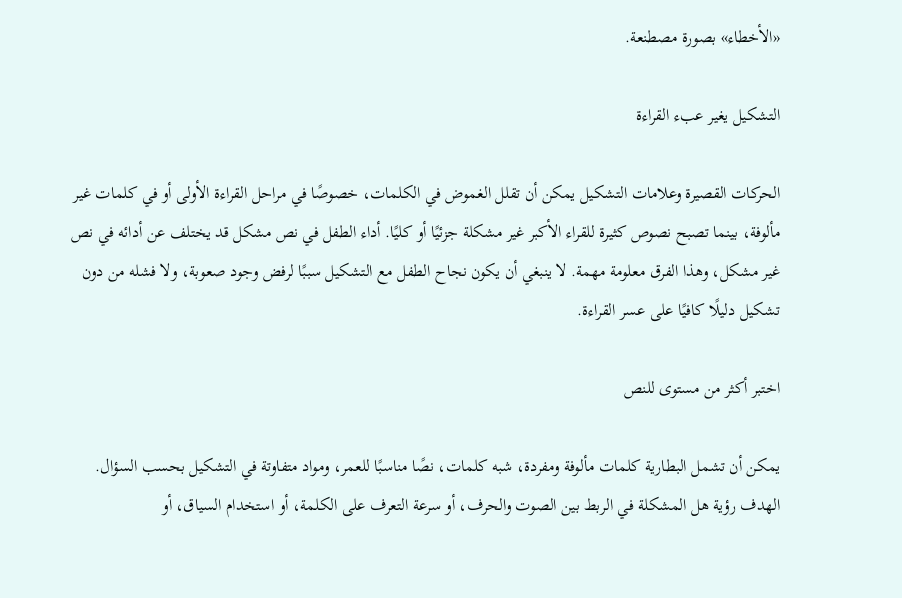«الأخطاء» بصورة مصطنعة.

التشكيل يغير عبء القراءة

الحركات القصيرة وعلامات التشكيل يمكن أن تقلل الغموض في الكلمات، خصوصًا في مراحل القراءة الأولى أو في كلمات غير مألوفة، بينما تصبح نصوص كثيرة للقراء الأكبر غير مشكلة جزئيًا أو كليًا. أداء الطفل في نص مشكل قد يختلف عن أدائه في نص غير مشكل، وهذا الفرق معلومة مهمة. لا ينبغي أن يكون نجاح الطفل مع التشكيل سببًا لرفض وجود صعوبة، ولا فشله من دون تشكيل دليلًا كافيًا على عسر القراءة.

اختبر أكثر من مستوى للنص

يمكن أن تشمل البطارية كلمات مألوفة ومفردة، شبه كلمات، نصًا مناسبًا للعمر، ومواد متفاوتة في التشكيل بحسب السؤال. الهدف رؤية هل المشكلة في الربط بين الصوت والحرف، أو سرعة التعرف على الكلمة، أو استخدام السياق، أو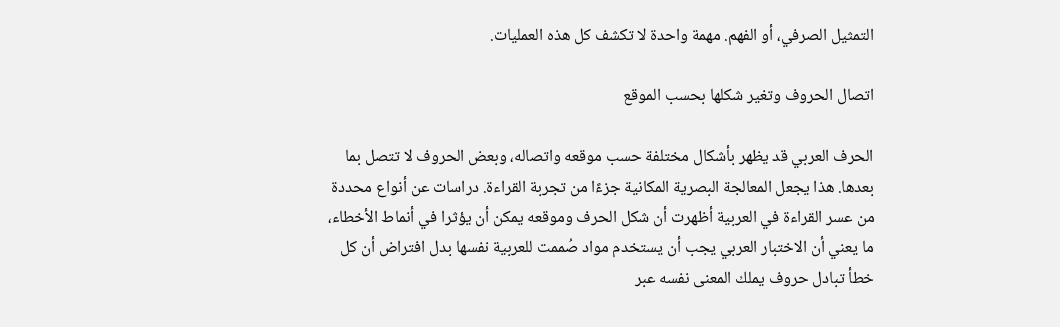التمثيل الصرفي، أو الفهم. مهمة واحدة لا تكشف كل هذه العمليات.

اتصال الحروف وتغير شكلها بحسب الموقع

الحرف العربي قد يظهر بأشكال مختلفة حسب موقعه واتصاله، وبعض الحروف لا تتصل بما بعدها. هذا يجعل المعالجة البصرية المكانية جزءًا من تجربة القراءة. دراسات عن أنواع محددة من عسر القراءة في العربية أظهرت أن شكل الحرف وموقعه يمكن أن يؤثرا في أنماط الأخطاء، ما يعني أن الاختبار العربي يجب أن يستخدم مواد صُممت للعربية نفسها بدل افتراض أن كل خطأ تبادل حروف يملك المعنى نفسه عبر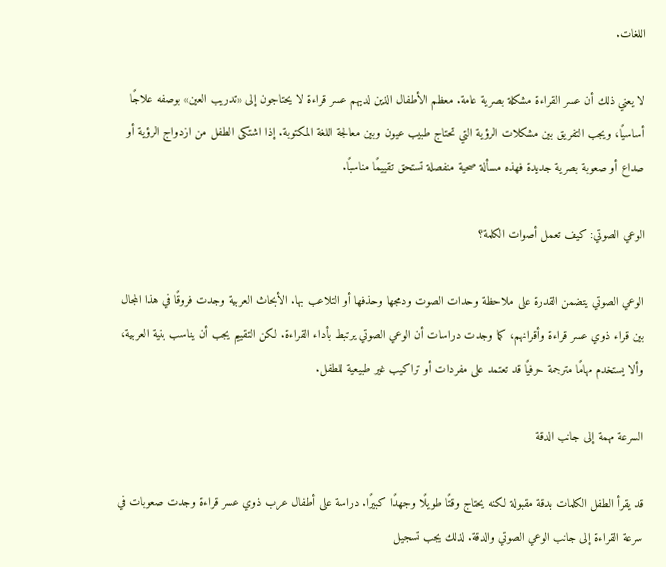اللغات.

لا يعني ذلك أن عسر القراءة مشكلة بصرية عامة. معظم الأطفال الذين لديهم عسر قراءة لا يحتاجون إلى «تدريب العين» بوصفه علاجًا أساسيًا، ويجب التفريق بين مشكلات الرؤية التي تحتاج طبيب عيون وبين معالجة اللغة المكتوبة. إذا اشتكى الطفل من ازدواج الرؤية أو صداع أو صعوبة بصرية جديدة فهذه مسألة صحية منفصلة تستحق تقييمًا مناسبًا.

الوعي الصوتي: كيف تعمل أصوات الكلمة؟

الوعي الصوتي يتضمن القدرة على ملاحظة وحدات الصوت ودمجها وحذفها أو التلاعب بها. الأبحاث العربية وجدت فروقًا في هذا المجال بين قراء ذوي عسر قراءة وأقرانهم، كما وجدت دراسات أن الوعي الصوتي يرتبط بأداء القراءة. لكن التقييم يجب أن يناسب بنية العربية، وألا يستخدم مهامًا مترجمة حرفيًا قد تعتمد على مفردات أو تراكيب غير طبيعية للطفل.

السرعة مهمة إلى جانب الدقة

قد يقرأ الطفل الكلمات بدقة مقبولة لكنه يحتاج وقتًا طويلًا وجهدًا كبيرًا. دراسة على أطفال عرب ذوي عسر قراءة وجدت صعوبات في سرعة القراءة إلى جانب الوعي الصوتي والدقة. لذلك يجب تسجيل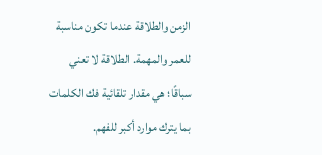الزمن والطلاقة عندما تكون مناسبة للعمر والمهمة. الطلاقة لا تعني سباقًا؛ هي مقدار تلقائية فك الكلمات بما يترك موارد أكبر للفهم.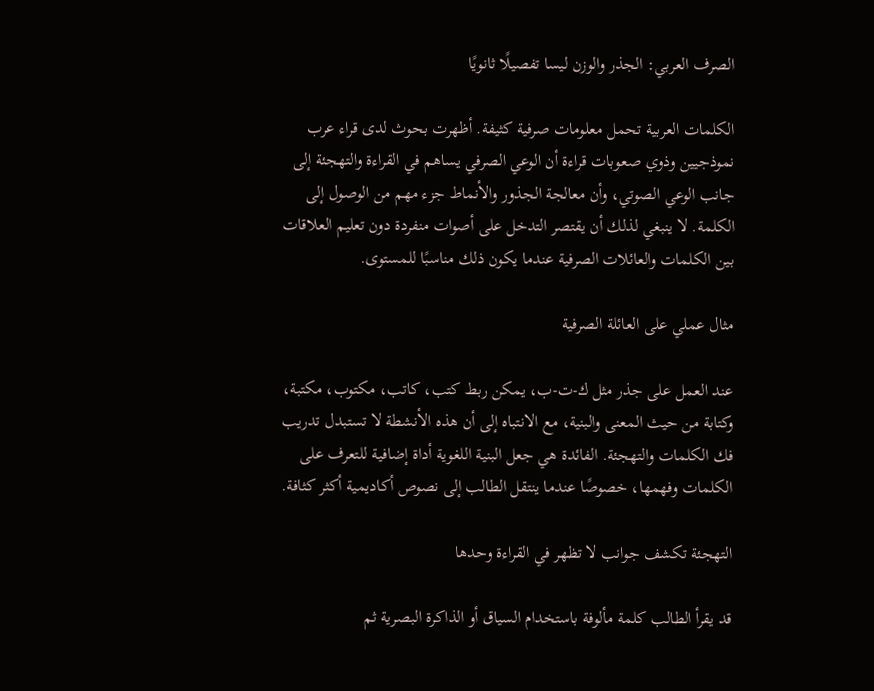الصرف العربي: الجذر والوزن ليسا تفصيلًا ثانويًا

الكلمات العربية تحمل معلومات صرفية كثيفة. أظهرت بحوث لدى قراء عرب نموذجيين وذوي صعوبات قراءة أن الوعي الصرفي يساهم في القراءة والتهجئة إلى جانب الوعي الصوتي، وأن معالجة الجذور والأنماط جزء مهم من الوصول إلى الكلمة. لا ينبغي لذلك أن يقتصر التدخل على أصوات منفردة دون تعليم العلاقات بين الكلمات والعائلات الصرفية عندما يكون ذلك مناسبًا للمستوى.

مثال عملي على العائلة الصرفية

عند العمل على جذر مثل ك-ت-ب، يمكن ربط كتب، كاتب، مكتوب، مكتبة، وكتابة من حيث المعنى والبنية، مع الانتباه إلى أن هذه الأنشطة لا تستبدل تدريب فك الكلمات والتهجئة. الفائدة هي جعل البنية اللغوية أداة إضافية للتعرف على الكلمات وفهمها، خصوصًا عندما ينتقل الطالب إلى نصوص أكاديمية أكثر كثافة.

التهجئة تكشف جوانب لا تظهر في القراءة وحدها

قد يقرأ الطالب كلمة مألوفة باستخدام السياق أو الذاكرة البصرية ثم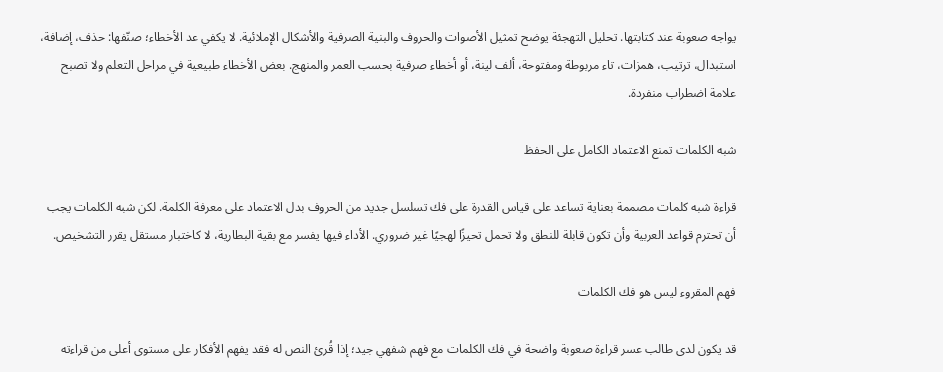يواجه صعوبة عند كتابتها. تحليل التهجئة يوضح تمثيل الأصوات والحروف والبنية الصرفية والأشكال الإملائية. لا يكفي عد الأخطاء؛ صنّفها: حذف، إضافة، استبدال، ترتيب، همزات، تاء مربوطة ومفتوحة، ألف لينة، أو أخطاء صرفية بحسب العمر والمنهج. بعض الأخطاء طبيعية في مراحل التعلم ولا تصبح علامة اضطراب منفردة.

شبه الكلمات تمنع الاعتماد الكامل على الحفظ

قراءة شبه كلمات مصممة بعناية تساعد على قياس القدرة على فك تسلسل جديد من الحروف بدل الاعتماد على معرفة الكلمة. لكن شبه الكلمات يجب أن تحترم قواعد العربية وأن تكون قابلة للنطق ولا تحمل تحيزًا لهجيًا غير ضروري. الأداء فيها يفسر مع بقية البطارية، لا كاختبار مستقل يقرر التشخيص.

فهم المقروء ليس هو فك الكلمات

قد يكون لدى طالب عسر قراءة صعوبة واضحة في فك الكلمات مع فهم شفهي جيد؛ إذا قُرئ النص له فقد يفهم الأفكار على مستوى أعلى من قراءته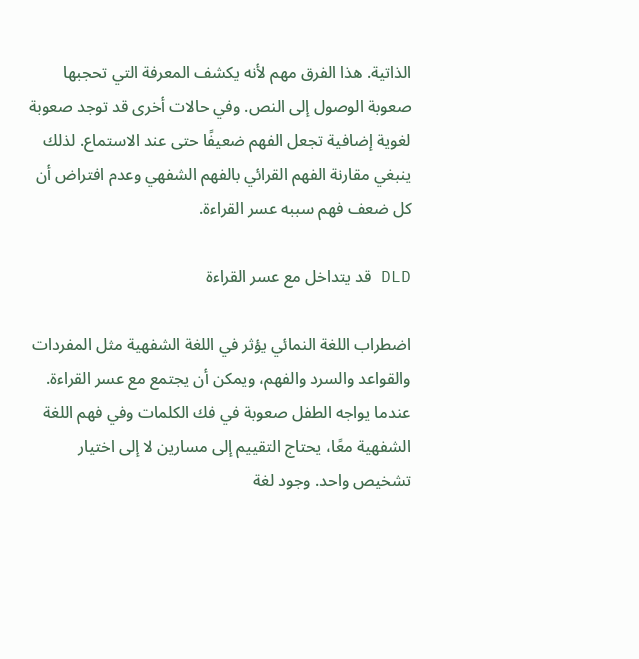الذاتية. هذا الفرق مهم لأنه يكشف المعرفة التي تحجبها صعوبة الوصول إلى النص. وفي حالات أخرى قد توجد صعوبة لغوية إضافية تجعل الفهم ضعيفًا حتى عند الاستماع. لذلك ينبغي مقارنة الفهم القرائي بالفهم الشفهي وعدم افتراض أن كل ضعف فهم سببه عسر القراءة.

DLD قد يتداخل مع عسر القراءة

اضطراب اللغة النمائي يؤثر في اللغة الشفهية مثل المفردات والقواعد والسرد والفهم، ويمكن أن يجتمع مع عسر القراءة. عندما يواجه الطفل صعوبة في فك الكلمات وفي فهم اللغة الشفهية معًا، يحتاج التقييم إلى مسارين لا إلى اختيار تشخيص واحد. وجود لغة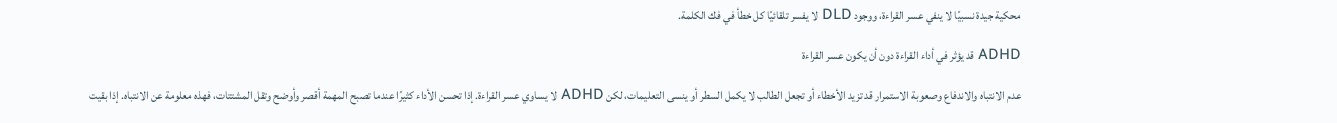محكية جيدة نسبيًا لا ينفي عسر القراءة، ووجود DLD لا يفسر تلقائيًا كل خطأ في فك الكلمة.

ADHD قد يؤثر في أداء القراءة دون أن يكون عسر القراءة

عدم الانتباه والاندفاع وصعوبة الاستمرار قد تزيد الأخطاء أو تجعل الطالب لا يكمل السطر أو ينسى التعليمات، لكن ADHD لا يساوي عسر القراءة. إذا تحسن الأداء كثيرًا عندما تصبح المهمة أقصر وأوضح وتقل المشتتات، فهذه معلومة عن الانتباه. إذا بقيت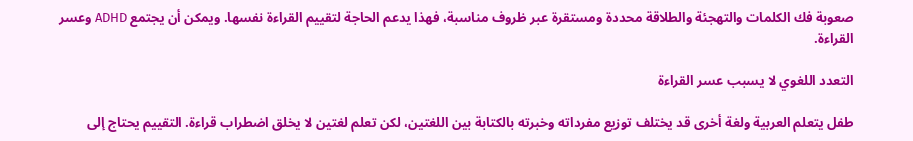صعوبة فك الكلمات والتهجئة والطلاقة محددة ومستقرة عبر ظروف مناسبة، فهذا يدعم الحاجة لتقييم القراءة نفسها. ويمكن أن يجتمع ADHD وعسر القراءة.

التعدد اللغوي لا يسبب عسر القراءة

طفل يتعلم العربية ولغة أخرى قد يختلف توزيع مفرداته وخبرته بالكتابة بين اللغتين، لكن تعلم لغتين لا يخلق اضطراب قراءة. التقييم يحتاج إلى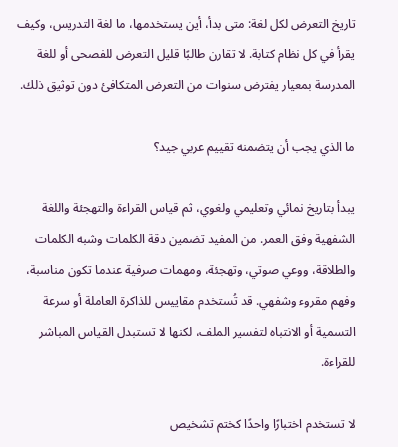تاريخ التعرض لكل لغة: متى بدأ، أين يستخدمها، ما لغة التدريس، وكيف يقرأ في كل نظام كتابة. لا تقارن طالبًا قليل التعرض للفصحى أو للغة المدرسة بمعيار يفترض سنوات من التعرض المتكافئ دون توثيق ذلك.

ما الذي يجب أن يتضمنه تقييم عربي جيد؟

يبدأ بتاريخ نمائي وتعليمي ولغوي، ثم قياس القراءة والتهجئة واللغة الشفهية وفق العمر. من المفيد تضمين دقة الكلمات وشبه الكلمات والطلاقة، ووعي صوتي، وتهجئة، ومهمات صرفية عندما تكون مناسبة، وفهم مقروء وشفهي. قد تُستخدم مقاييس للذاكرة العاملة أو سرعة التسمية أو الانتباه لتفسير الملف، لكنها لا تستبدل القياس المباشر للقراءة.

لا تستخدم اختبارًا واحدًا كختم تشخيص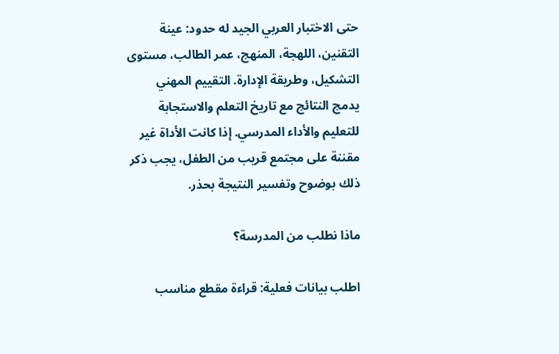حتى الاختبار العربي الجيد له حدود: عينة التقنين، اللهجة، المنهج، عمر الطالب، مستوى التشكيل، وطريقة الإدارة. التقييم المهني يدمج النتائج مع تاريخ التعلم والاستجابة للتعليم والأداء المدرسي. إذا كانت الأداة غير مقننة على مجتمع قريب من الطفل، يجب ذكر ذلك بوضوح وتفسير النتيجة بحذر.

ماذا نطلب من المدرسة؟

اطلب بيانات فعلية: قراءة مقطع مناسب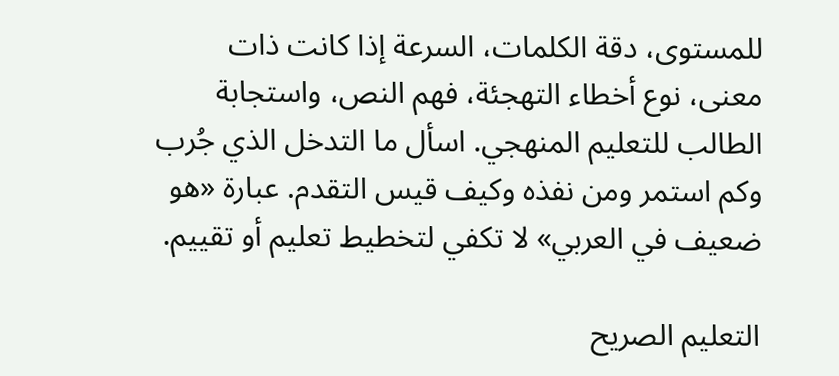للمستوى، دقة الكلمات، السرعة إذا كانت ذات معنى، نوع أخطاء التهجئة، فهم النص، واستجابة الطالب للتعليم المنهجي. اسأل ما التدخل الذي جُرب وكم استمر ومن نفذه وكيف قيس التقدم. عبارة «هو ضعيف في العربي» لا تكفي لتخطيط تعليم أو تقييم.

التعليم الصريح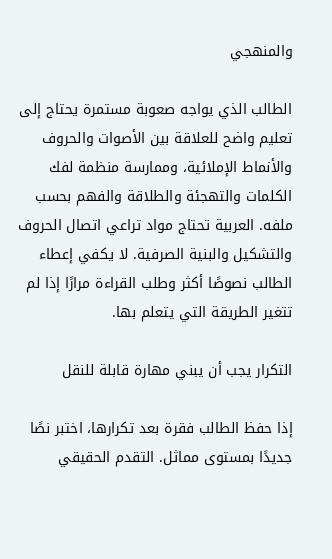والمنهجي

الطالب الذي يواجه صعوبة مستمرة يحتاج إلى تعليم واضح للعلاقة بين الأصوات والحروف والأنماط الإملائية، وممارسة منظمة لفك الكلمات والتهجئة والطلاقة والفهم بحسب ملفه. العربية تحتاج مواد تراعي اتصال الحروف والتشكيل والبنية الصرفية. لا يكفي إعطاء الطالب نصوصًا أكثر وطلب القراءة مرارًا إذا لم تتغير الطريقة التي يتعلم بها.

التكرار يجب أن يبني مهارة قابلة للنقل

إذا حفظ الطالب فقرة بعد تكرارها، اختبر نصًا جديدًا بمستوى مماثل. التقدم الحقيقي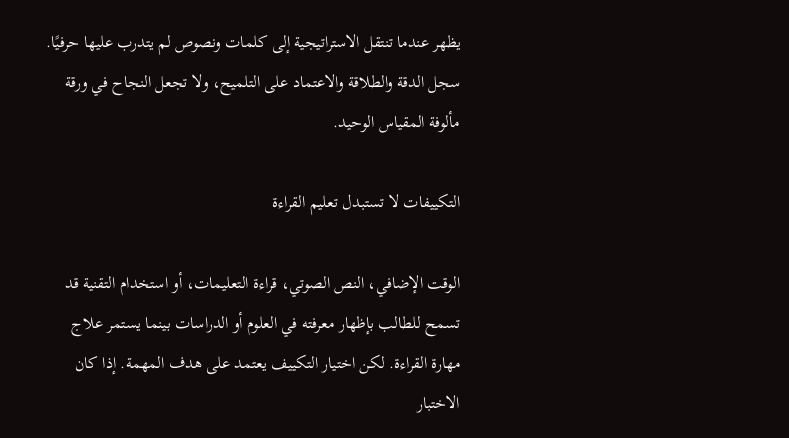يظهر عندما تنتقل الاستراتيجية إلى كلمات ونصوص لم يتدرب عليها حرفيًا. سجل الدقة والطلاقة والاعتماد على التلميح، ولا تجعل النجاح في ورقة مألوفة المقياس الوحيد.

التكييفات لا تستبدل تعليم القراءة

الوقت الإضافي، النص الصوتي، قراءة التعليمات، أو استخدام التقنية قد تسمح للطالب بإظهار معرفته في العلوم أو الدراسات بينما يستمر علاج مهارة القراءة. لكن اختيار التكييف يعتمد على هدف المهمة. إذا كان الاختبار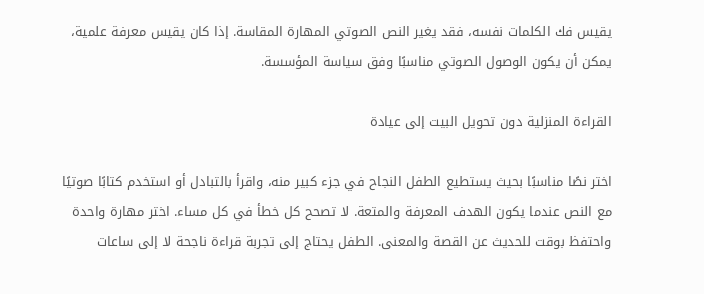يقيس فك الكلمات نفسه، فقد يغير النص الصوتي المهارة المقاسة. إذا كان يقيس معرفة علمية، يمكن أن يكون الوصول الصوتي مناسبًا وفق سياسة المؤسسة.

القراءة المنزلية دون تحويل البيت إلى عيادة

اختر نصًا مناسبًا بحيث يستطيع الطفل النجاح في جزء كبير منه، واقرأ بالتبادل أو استخدم كتابًا صوتيًا مع النص عندما يكون الهدف المعرفة والمتعة. لا تصحح كل خطأ في كل مساء. اختر مهارة واحدة واحتفظ بوقت للحديث عن القصة والمعنى. الطفل يحتاج إلى تجربة قراءة ناجحة لا إلى ساعات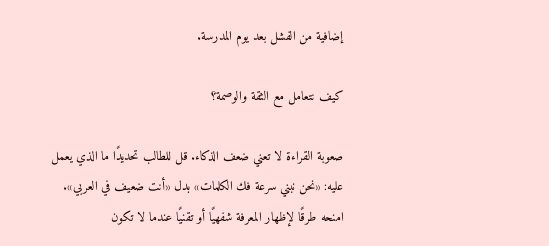إضافية من الفشل بعد يوم المدرسة.

كيف نتعامل مع الثقة والوصمة؟

صعوبة القراءة لا تعني ضعف الذكاء. قل للطالب تحديدًا ما الذي يعمل عليه: «نحن نبني سرعة فك الكلمات» بدل «أنت ضعيف في العربي». امنحه طرقًا لإظهار المعرفة شفهيًا أو تقنيًا عندما لا تكون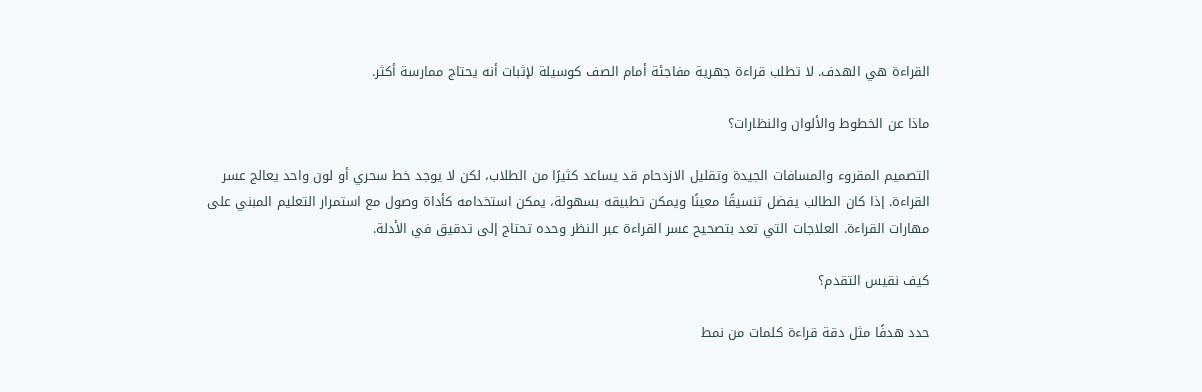القراءة هي الهدف. لا تطلب قراءة جهرية مفاجئة أمام الصف كوسيلة لإثبات أنه يحتاج ممارسة أكثر.

ماذا عن الخطوط والألوان والنظارات؟

التصميم المقروء والمسافات الجيدة وتقليل الازدحام قد يساعد كثيرًا من الطلاب، لكن لا يوجد خط سحري أو لون واحد يعالج عسر القراءة. إذا كان الطالب يفضل تنسيقًا معينًا ويمكن تطبيقه بسهولة، يمكن استخدامه كأداة وصول مع استمرار التعليم المبني على مهارات القراءة. العلاجات التي تعد بتصحيح عسر القراءة عبر النظر وحده تحتاج إلى تدقيق في الأدلة.

كيف نقيس التقدم؟

حدد هدفًا مثل دقة قراءة كلمات من نمط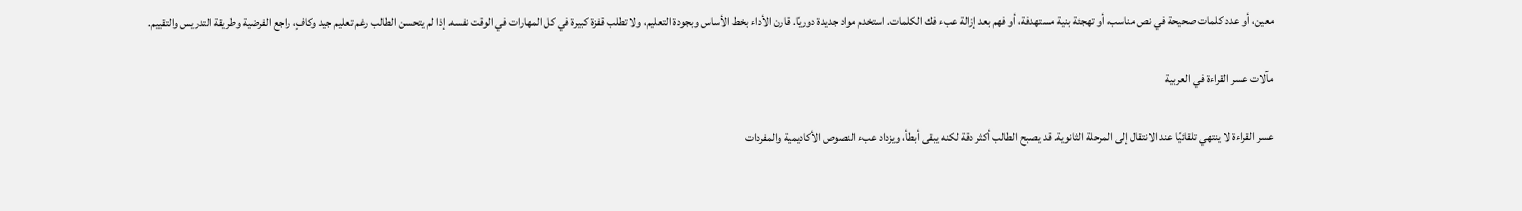معين، أو عدد كلمات صحيحة في نص مناسب، أو تهجئة بنية مستهدفة، أو فهم بعد إزالة عبء فك الكلمات. استخدم مواد جديدة دوريًا. قارن الأداء بخط الأساس وبجودة التعليم، ولا تطلب قفزة كبيرة في كل المهارات في الوقت نفسه. إذا لم يتحسن الطالب رغم تعليم جيد وكافٍ، راجع الفرضية وطريقة التدريس والتقييم.

مآلات عسر القراءة في العربية

عسر القراءة لا ينتهي تلقائيًا عند الانتقال إلى المرحلة الثانوية. قد يصبح الطالب أكثر دقة لكنه يبقى أبطأ، ويزداد عبء النصوص الأكاديمية والمفردات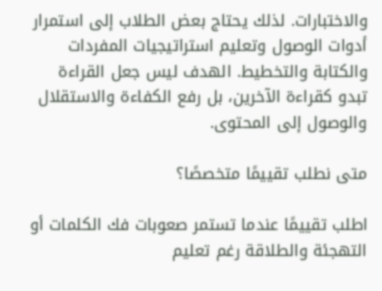والاختبارات. لذلك يحتاج بعض الطلاب إلى استمرار أدوات الوصول وتعليم استراتيجيات المفردات والكتابة والتخطيط. الهدف ليس جعل القراءة تبدو كقراءة الآخرين، بل رفع الكفاءة والاستقلال والوصول إلى المحتوى.

متى نطلب تقييمًا متخصصًا؟

اطلب تقييمًا عندما تستمر صعوبات فك الكلمات أو التهجئة والطلاقة رغم تعليم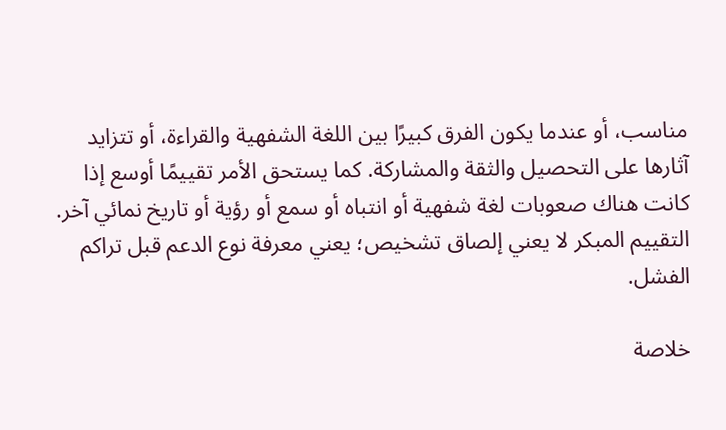مناسب، أو عندما يكون الفرق كبيرًا بين اللغة الشفهية والقراءة، أو تتزايد آثارها على التحصيل والثقة والمشاركة. كما يستحق الأمر تقييمًا أوسع إذا كانت هناك صعوبات لغة شفهية أو انتباه أو سمع أو رؤية أو تاريخ نمائي آخر. التقييم المبكر لا يعني إلصاق تشخيص؛ يعني معرفة نوع الدعم قبل تراكم الفشل.

خلاصة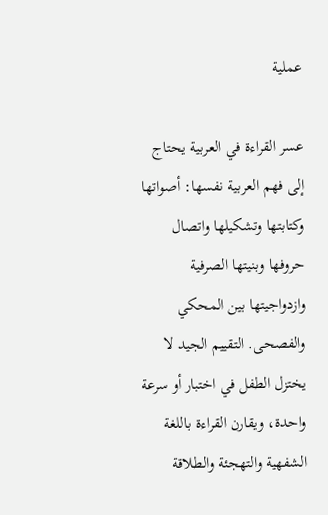عملية

عسر القراءة في العربية يحتاج إلى فهم العربية نفسها: أصواتها وكتابتها وتشكيلها واتصال حروفها وبنيتها الصرفية وازدواجيتها بين المحكي والفصحى. التقييم الجيد لا يختزل الطفل في اختبار أو سرعة واحدة، ويقارن القراءة باللغة الشفهية والتهجئة والطلاقة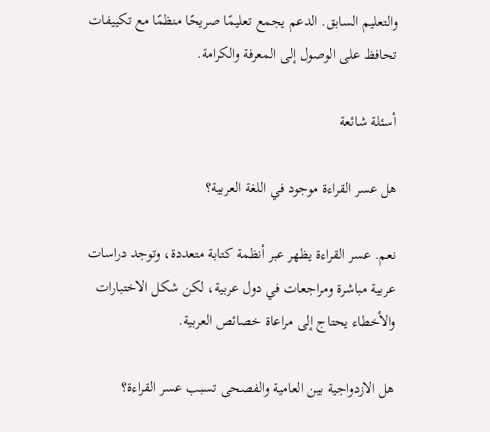والتعليم السابق. الدعم يجمع تعليمًا صريحًا منظمًا مع تكييفات تحافظ على الوصول إلى المعرفة والكرامة.

أسئلة شائعة

هل عسر القراءة موجود في اللغة العربية؟

نعم. عسر القراءة يظهر عبر أنظمة كتابة متعددة، وتوجد دراسات عربية مباشرة ومراجعات في دول عربية، لكن شكل الاختبارات والأخطاء يحتاج إلى مراعاة خصائص العربية.

هل الازدواجية بين العامية والفصحى تسبب عسر القراءة؟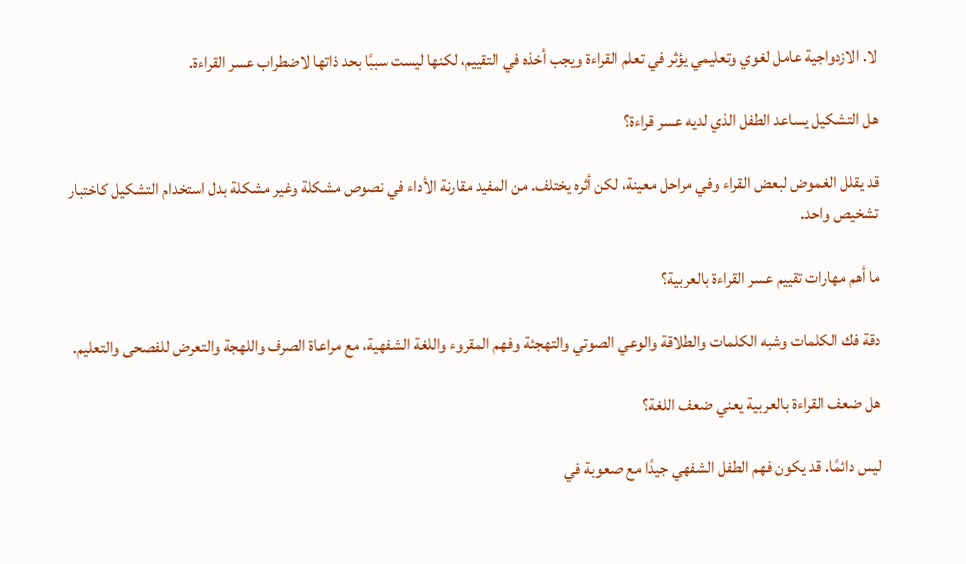لا. الازدواجية عامل لغوي وتعليمي يؤثر في تعلم القراءة ويجب أخذه في التقييم، لكنها ليست سببًا بحد ذاتها لاضطراب عسر القراءة.

هل التشكيل يساعد الطفل الذي لديه عسر قراءة؟

قد يقلل الغموض لبعض القراء وفي مراحل معينة، لكن أثره يختلف. من المفيد مقارنة الأداء في نصوص مشكلة وغير مشكلة بدل استخدام التشكيل كاختبار تشخيص واحد.

ما أهم مهارات تقييم عسر القراءة بالعربية؟

دقة فك الكلمات وشبه الكلمات والطلاقة والوعي الصوتي والتهجئة وفهم المقروء واللغة الشفهية، مع مراعاة الصرف واللهجة والتعرض للفصحى والتعليم.

هل ضعف القراءة بالعربية يعني ضعف اللغة؟

ليس دائمًا. قد يكون فهم الطفل الشفهي جيدًا مع صعوبة في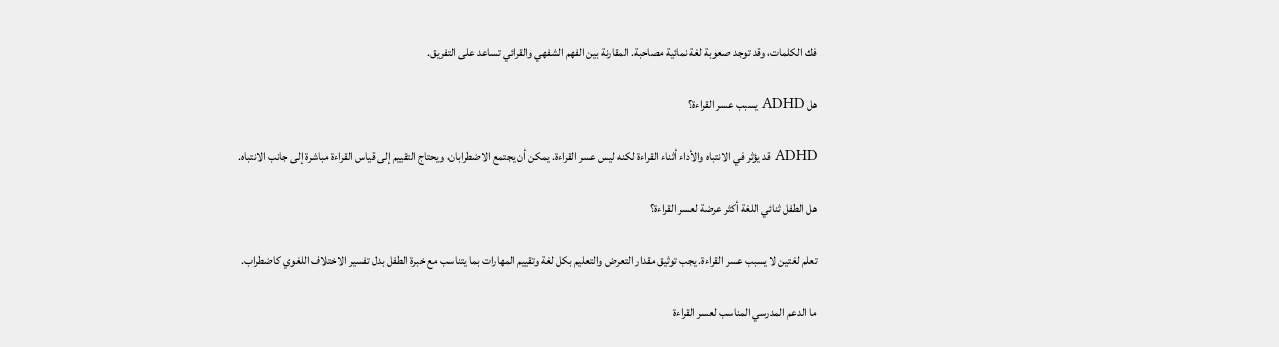فك الكلمات، وقد توجد صعوبة لغة نمائية مصاحبة. المقارنة بين الفهم الشفهي والقرائي تساعد على التفريق.

هل ADHD يسبب عسر القراءة؟

ADHD قد يؤثر في الانتباه والأداء أثناء القراءة لكنه ليس عسر القراءة. يمكن أن يجتمع الاضطرابان، ويحتاج التقييم إلى قياس القراءة مباشرة إلى جانب الانتباه.

هل الطفل ثنائي اللغة أكثر عرضة لعسر القراءة؟

تعلم لغتين لا يسبب عسر القراءة. يجب توثيق مقدار التعرض والتعليم بكل لغة وتقييم المهارات بما يتناسب مع خبرة الطفل بدل تفسير الاختلاف اللغوي كاضطراب.

ما الدعم المدرسي المناسب لعسر القراءة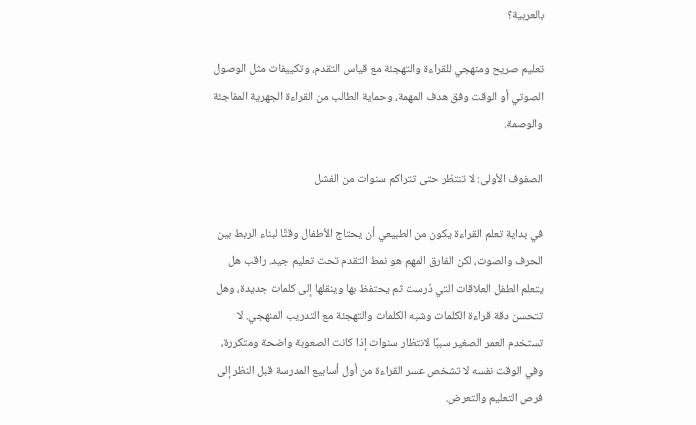بالعربية؟

تعليم صريح ومنهجي للقراءة والتهجئة مع قياس التقدم، وتكييفات مثل الوصول الصوتي أو الوقت وفق هدف المهمة، وحماية الطالب من القراءة الجهرية المفاجئة والوصمة.

الصفوف الأولى: لا تنتظر حتى تتراكم سنوات من الفشل

في بداية تعلم القراءة يكون من الطبيعي أن يحتاج الأطفال وقتًا لبناء الربط بين الحرف والصوت، لكن الفارق المهم هو نمط التقدم تحت تعليم جيد. راقب هل يتعلم الطفل العلاقات التي دُرست ثم يحتفظ بها وينقلها إلى كلمات جديدة، وهل تتحسن دقة قراءة الكلمات وشبه الكلمات والتهجئة مع التدريب المنهجي. لا تستخدم العمر الصغير سببًا لانتظار سنوات إذا كانت الصعوبة واضحة ومتكررة، وفي الوقت نفسه لا تشخص عسر القراءة من أول أسابيع المدرسة قبل النظر إلى فرص التعليم والتعرض.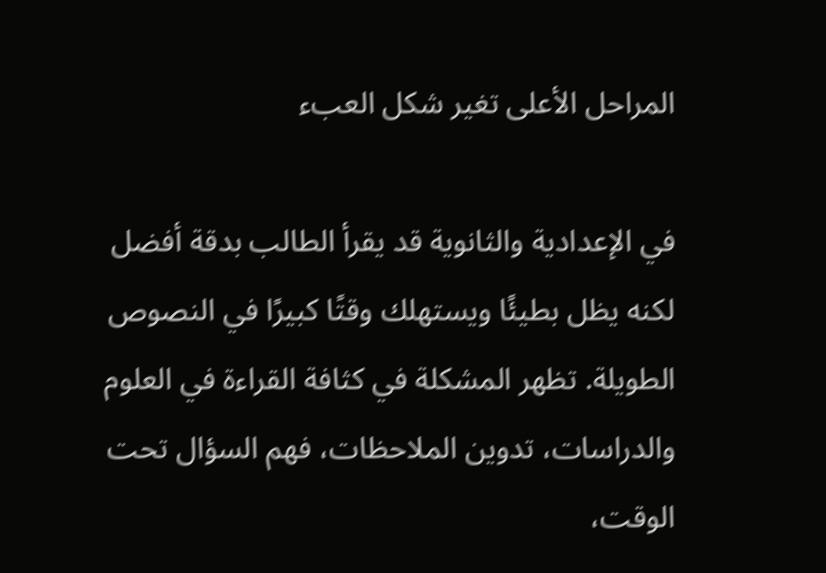المراحل الأعلى تغير شكل العبء

في الإعدادية والثانوية قد يقرأ الطالب بدقة أفضل لكنه يظل بطيئًا ويستهلك وقتًا كبيرًا في النصوص الطويلة. تظهر المشكلة في كثافة القراءة في العلوم والدراسات، تدوين الملاحظات، فهم السؤال تحت الوقت،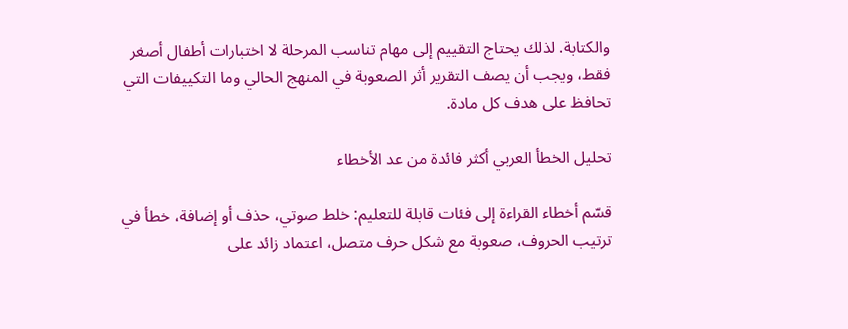والكتابة. لذلك يحتاج التقييم إلى مهام تناسب المرحلة لا اختبارات أطفال أصغر فقط، ويجب أن يصف التقرير أثر الصعوبة في المنهج الحالي وما التكييفات التي تحافظ على هدف كل مادة.

تحليل الخطأ العربي أكثر فائدة من عد الأخطاء

قسّم أخطاء القراءة إلى فئات قابلة للتعليم: خلط صوتي، حذف أو إضافة، خطأ في ترتيب الحروف، صعوبة مع شكل حرف متصل، اعتماد زائد على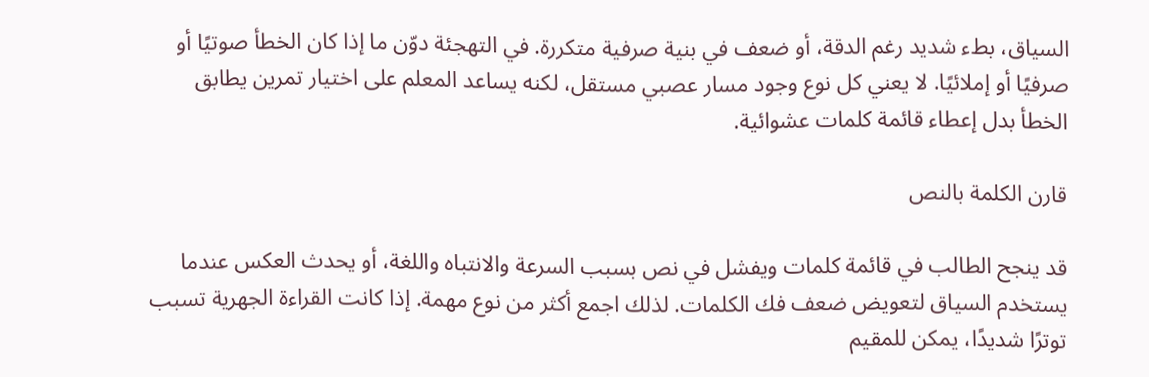السياق، بطء شديد رغم الدقة، أو ضعف في بنية صرفية متكررة. في التهجئة دوّن ما إذا كان الخطأ صوتيًا أو صرفيًا أو إملائيًا. لا يعني كل نوع وجود مسار عصبي مستقل، لكنه يساعد المعلم على اختيار تمرين يطابق الخطأ بدل إعطاء قائمة كلمات عشوائية.

قارن الكلمة بالنص

قد ينجح الطالب في قائمة كلمات ويفشل في نص بسبب السرعة والانتباه واللغة، أو يحدث العكس عندما يستخدم السياق لتعويض ضعف فك الكلمات. لذلك اجمع أكثر من نوع مهمة. إذا كانت القراءة الجهرية تسبب توترًا شديدًا، يمكن للمقيم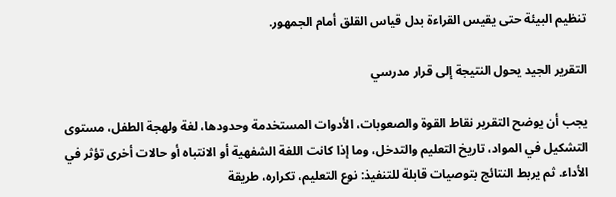تنظيم البيئة حتى يقيس القراءة بدل قياس القلق أمام الجمهور.

التقرير الجيد يحول النتيجة إلى قرار مدرسي

يجب أن يوضح التقرير نقاط القوة والصعوبات، الأدوات المستخدمة وحدودها، لغة ولهجة الطفل، مستوى التشكيل في المواد، تاريخ التعليم والتدخل، وما إذا كانت اللغة الشفهية أو الانتباه أو حالات أخرى تؤثر في الأداء. ثم يربط النتائج بتوصيات قابلة للتنفيذ: نوع التعليم، تكراره، طريقة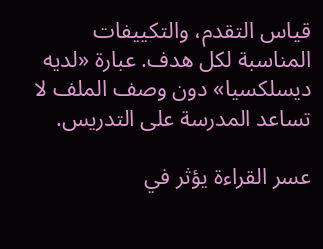قياس التقدم، والتكييفات المناسبة لكل هدف. عبارة «لديه ديسلكسيا» دون وصف الملف لا تساعد المدرسة على التدريس.

عسر القراءة يؤثر في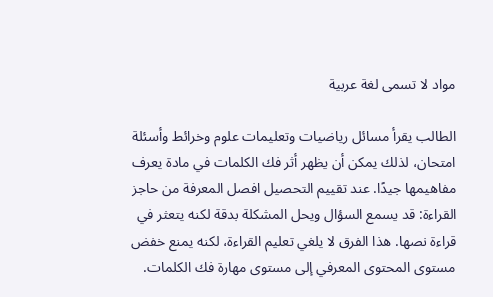مواد لا تسمى لغة عربية

الطالب يقرأ مسائل رياضيات وتعليمات علوم وخرائط وأسئلة امتحان، لذلك يمكن أن يظهر أثر فك الكلمات في مادة يعرف مفاهيمها جيدًا. عند تقييم التحصيل افصل المعرفة من حاجز القراءة: قد يسمع السؤال ويحل المشكلة بدقة لكنه يتعثر في قراءة نصها. هذا الفرق لا يلغي تعليم القراءة، لكنه يمنع خفض مستوى المحتوى المعرفي إلى مستوى مهارة فك الكلمات.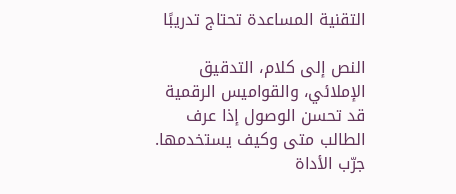التقنية المساعدة تحتاج تدريبًا

النص إلى كلام، التدقيق الإملائي، والقواميس الرقمية قد تحسن الوصول إذا عرف الطالب متى وكيف يستخدمها. جرّب الأداة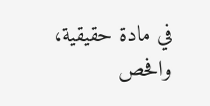في مادة حقيقية، وافحص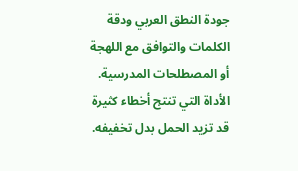جودة النطق العربي ودقة الكلمات والتوافق مع اللهجة أو المصطلحات المدرسية. الأداة التي تنتج أخطاء كثيرة قد تزيد الحمل بدل تخفيفه.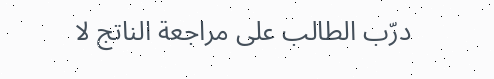درّب الطالب على مراجعة الناتج لا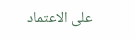على الاعتماد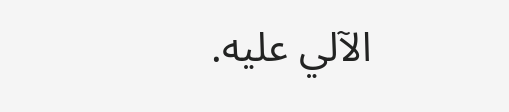الآلي عليه.